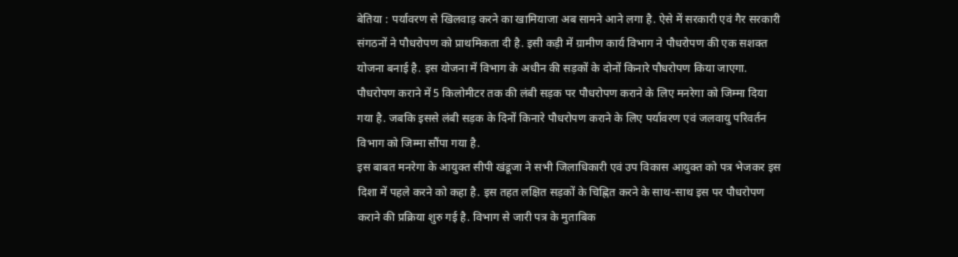बेतिया : पर्यावरण से खिलवाड़ करने का खामियाजा अब सामने आने लगा है. ऐसे में सरकारी एवं गैर सरकारी संगठनों ने पौधरोपण को प्राथमिकता दी है. इसी कड़ी में ग्रामीण कार्य विभाग ने पौधरोपण की एक सशक्त योजना बनाई है. इस योजना में विभाग के अधीन की सड़कों के दोनों किनारे पौधरोपण किया जाएगा. पौधरोपण कराने में 5 किलोमीटर तक की लंबी सड़क पर पौधरोपण कराने के लिए मनरेगा को जिम्मा दिया गया है. जबकि इससे लंबी सड़क के दिनों किनारे पौधरोपण कराने के लिए पर्यावरण एवं जलवायु परिवर्तन विभाग को जिम्मा सौंपा गया है.
इस बाबत मनरेगा के आयुक्त सीपी खंडूजा ने सभी जिलाधिकारी एवं उप विकास आयुक्त को पत्र भेजकर इस दिशा में पहले करने को कहा है. इस तहत लक्षित सड़कों के चिह्नित करने के साथ-साथ इस पर पौधरोपण कराने की प्रक्रिया शुरु गई है. विभाग से जारी पत्र के मुताबिक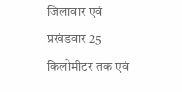जिलावार एवं प्रखंडवार 25 किलोमीटर तक एवं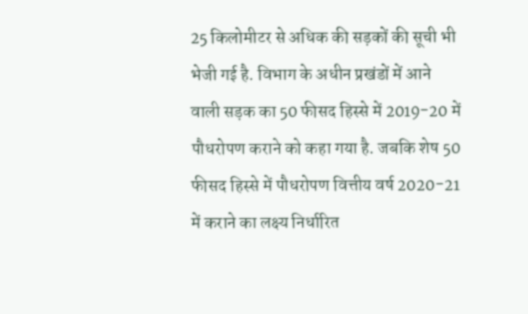25 किलोमीटर से अधिक की सड़कों की सूची भी भेजी गई है. विभाग के अधीन प्रखंडों में आने वाली सड़क का 50 फीसद हिस्से में 2019-20 में पौधरोपण कराने को कहा गया है. जबकि शेष 50 फीसद हिस्से में पौधरोपण वित्तीय वर्ष 2020-21 में कराने का लक्ष्य निर्धारित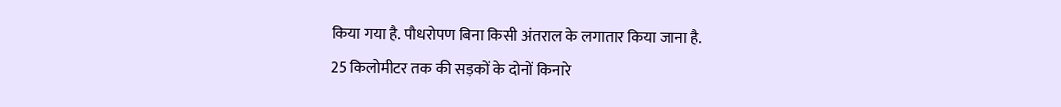किया गया है. पौधरोपण बिना किसी अंतराल के लगातार किया जाना है.
25 किलोमीटर तक की सड़कों के दोनों किनारे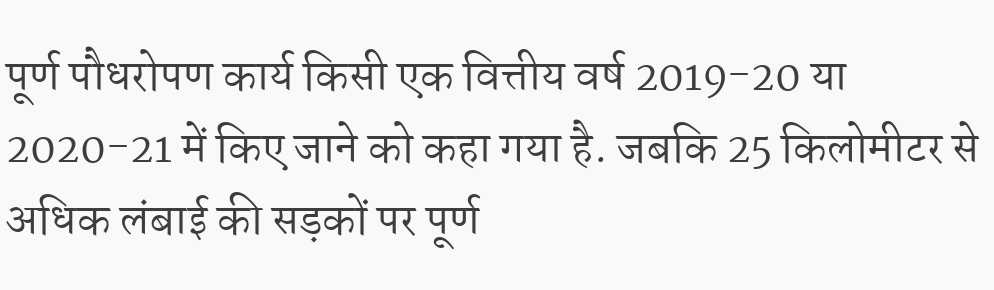पूर्ण पौधरोपण कार्य किसी एक वित्तीय वर्ष 2019-20 या 2020-21 में किए जाने को कहा गया है. जबकि 25 किलोमीटर से अधिक लंबाई की सड़कों पर पूर्ण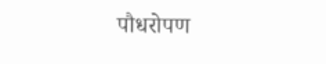पौधरोपण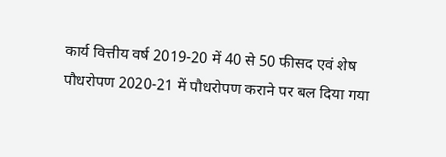कार्य वित्तीय वर्ष 2019-20 में 40 से 50 फीसद एवं शेष पौधरोपण 2020-21 में पौधरोपण कराने पर बल दिया गया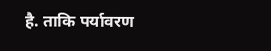है. ताकि पर्यावरण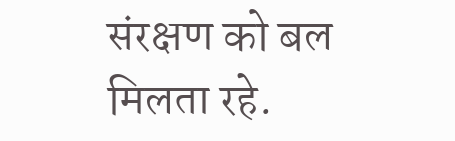संरक्षण को बल मिलता रहे.